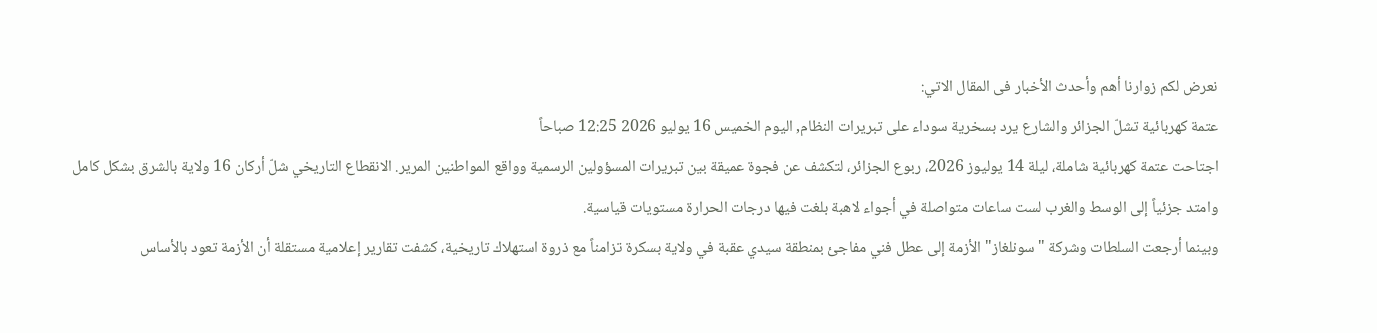نعرض لكم زوارنا أهم وأحدث الأخبار فى المقال الاتي:
عتمة كهربائية تشلّ الجزائر والشارع يرد بسخرية سوداء على تبريرات النظام, اليوم الخميس 16 يوليو 2026 12:25 صباحاً
اجتاحت عتمة كهربائية شاملة، ليلة 14 يوليوز 2026، ربوع الجزائر، لتكشف عن فجوة عميقة بين تبريرات المسؤولين الرسمية وواقع المواطنين المرير. الانقطاع التاريخي شلّ أركان 16 ولاية بالشرق بشكل كامل وامتد جزئياً إلى الوسط والغرب لست ساعات متواصلة في أجواء لاهبة بلغت فيها درجات الحرارة مستويات قياسية.
وبينما أرجعت السلطات وشركة "سونلغاز" الأزمة إلى عطل فني مفاجئ بمنطقة سيدي عقبة في ولاية بسكرة تزامناً مع ذروة استهلاك تاريخية، كشفت تقارير إعلامية مستقلة أن الأزمة تعود بالأساس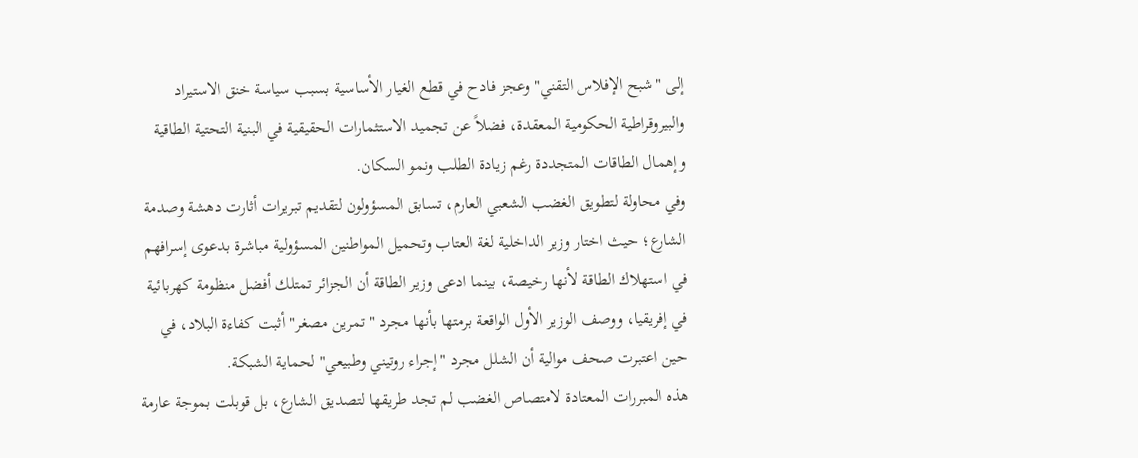إلى "شبح الإفلاس التقني" وعجز فادح في قطع الغيار الأساسية بسبب سياسة خنق الاستيراد والبيروقراطية الحكومية المعقدة، فضلاً عن تجميد الاستثمارات الحقيقية في البنية التحتية الطاقية وإهمال الطاقات المتجددة رغم زيادة الطلب ونمو السكان.
وفي محاولة لتطويق الغضب الشعبي العارم، تسابق المسؤولون لتقديم تبريرات أثارت دهشة وصدمة الشارع؛ حيث اختار وزير الداخلية لغة العتاب وتحميل المواطنين المسؤولية مباشرة بدعوى إسرافهم في استهلاك الطاقة لأنها رخيصة، بينما ادعى وزير الطاقة أن الجزائر تمتلك أفضل منظومة كهربائية في إفريقيا، ووصف الوزير الأول الواقعة برمتها بأنها مجرد "تمرين مصغر" أثبت كفاءة البلاد، في حين اعتبرت صحف موالية أن الشلل مجرد "إجراء روتيني وطبيعي" لحماية الشبكة.
هذه المبررات المعتادة لامتصاص الغضب لم تجد طريقها لتصديق الشارع، بل قوبلت بموجة عارمة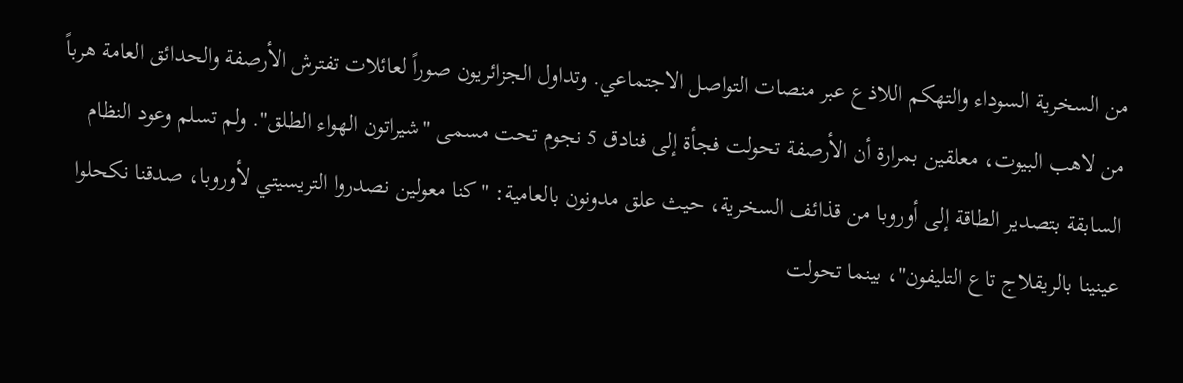من السخرية السوداء والتهكم اللاذع عبر منصات التواصل الاجتماعي. وتداول الجزائريون صوراً لعائلات تفترش الأرصفة والحدائق العامة هرباً من لاهب البيوت، معلقين بمرارة أن الأرصفة تحولت فجأة إلى فنادق 5 نجوم تحت مسمى "شيراتون الهواء الطلق". ولم تسلم وعود النظام السابقة بتصدير الطاقة إلى أوروبا من قذائف السخرية، حيث علق مدونون بالعامية: "كنا معولين نصدروا التريسيتي لأوروبا، صدقنا نكحلوا عينينا بالريقلاج تاع التليفون"، بينما تحولت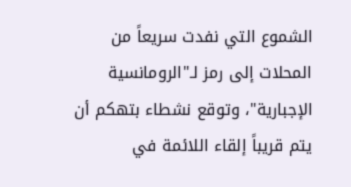الشموع التي نفدت سريعاً من المحلات إلى رمز لـ"الرومانسية الإجبارية"، وتوقع نشطاء بتهكم أن يتم قريباً إلقاء اللائمة في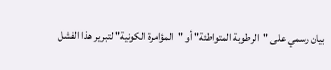بيان رسمي على "الرطوبة المتواطئة" أو "المؤامرة الكونية" لتبرير هذا الفشل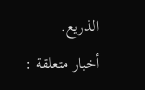الذريع.
أخبار متعلقة :